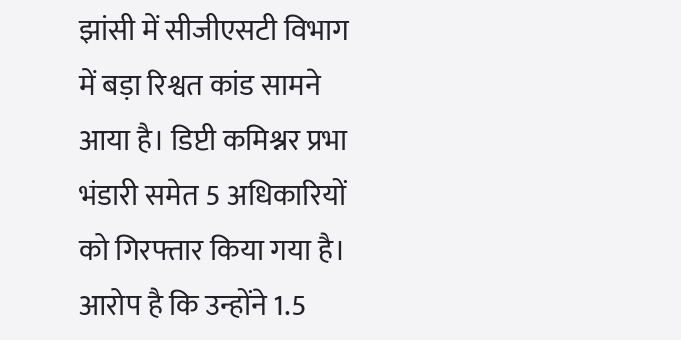झांसी में सीजीएसटी विभाग में बड़ा रिश्वत कांड सामने आया है। डिप्टी कमिश्नर प्रभा भंडारी समेत 5 अधिकारियों को गिरफ्तार किया गया है। आरोप है कि उन्होंने 1.5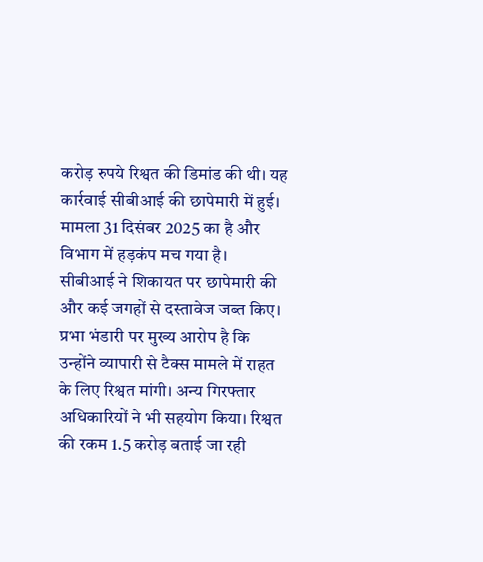करोड़ रुपये रिश्वत की डिमांड की थी। यह कार्रवाई सीबीआई की छापेमारी में हुई। मामला 31 दिसंबर 2025 का है और विभाग में हड़कंप मच गया है।
सीबीआई ने शिकायत पर छापेमारी की और कई जगहों से दस्तावेज जब्त किए। प्रभा भंडारी पर मुख्य आरोप है कि उन्होंने व्यापारी से टैक्स मामले में राहत के लिए रिश्वत मांगी। अन्य गिरफ्तार अधिकारियों ने भी सहयोग किया। रिश्वत की रकम 1.5 करोड़ बताई जा रही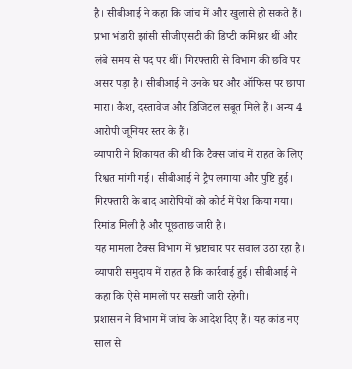है। सीबीआई ने कहा कि जांच में और खुलासे हो सकते हैं।
प्रभा भंडारी झांसी सीजीएसटी की डिप्टी कमिश्नर थीं और लंबे समय से पद पर थीं। गिरफ्तारी से विभाग की छवि पर असर पड़ा है। सीबीआई ने उनके घर और ऑफिस पर छापा मारा। कैश, दस्तावेज और डिजिटल सबूत मिले हैं। अन्य 4 आरोपी जूनियर स्तर के हैं।
व्यापारी ने शिकायत की थी कि टैक्स जांच में राहत के लिए रिश्वत मांगी गई। सीबीआई ने ट्रैप लगाया और पुष्टि हुई। गिरफ्तारी के बाद आरोपियों को कोर्ट में पेश किया गया। रिमांड मिली है और पूछताछ जारी है।
यह मामला टैक्स विभाग में भ्रष्टाचार पर सवाल उठा रहा है। व्यापारी समुदाय में राहत है कि कार्रवाई हुई। सीबीआई ने कहा कि ऐसे मामलों पर सख्ती जारी रहेगी।
प्रशासन ने विभाग में जांच के आदेश दिए हैं। यह कांड नए साल से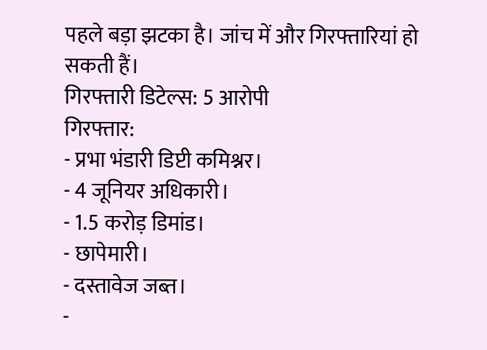पहले बड़ा झटका है। जांच में और गिरफ्तारियां हो सकती हैं।
गिरफ्तारी डिटेल्स: 5 आरोपी
गिरफ्तार:
- प्रभा भंडारी डिप्टी कमिश्नर।
- 4 जूनियर अधिकारी।
- 1.5 करोड़ डिमांड।
- छापेमारी।
- दस्तावेज जब्त।
-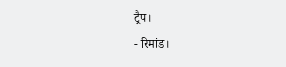ट्रैप।
- रिमांड।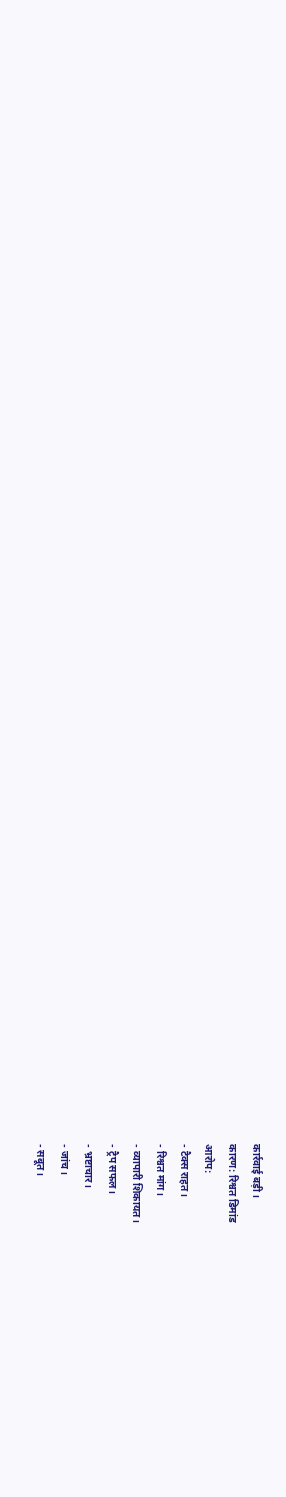कार्रवाई बड़ी।
कारण: रिश्वत डिमांड
आरोप:
- टैक्स राहत।
- रिश्वत मांग।
- व्यापारी शिकायत।
- ट्रैप सफल।
- भ्रष्टाचार।
- जांच।
- सबूत।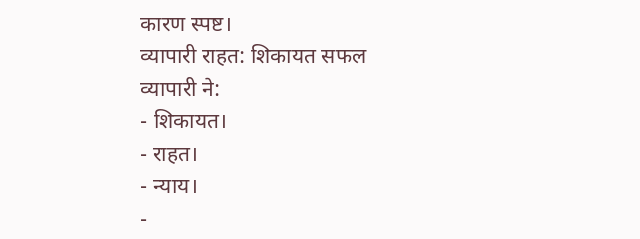कारण स्पष्ट।
व्यापारी राहत: शिकायत सफल
व्यापारी ने:
- शिकायत।
- राहत।
- न्याय।
-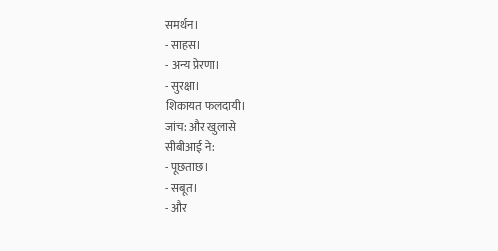समर्थन।
- साहस।
- अन्य प्रेरणा।
- सुरक्षा।
शिकायत फलदायी।
जांच: और खुलासे
सीबीआई ने:
- पूछताछ।
- सबूत।
- और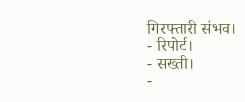गिरफ्तारी संभव।
- रिपोर्ट।
- सख्ती।
-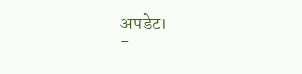अपडेट।
-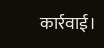कार्रवाई।